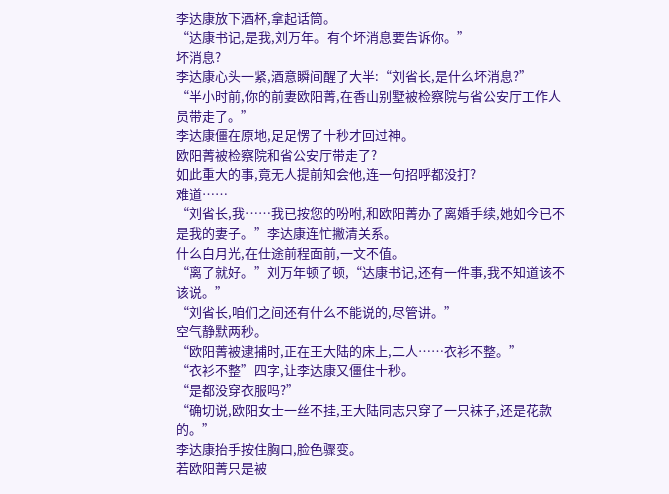李达康放下酒杯,拿起话筒。
“达康书记,是我,刘万年。有个坏消息要告诉你。”
坏消息?
李达康心头一紧,酒意瞬间醒了大半:“刘省长,是什么坏消息?”
“半小时前,你的前妻欧阳菁,在香山别墅被检察院与省公安厅工作人员带走了。”
李达康僵在原地,足足愣了十秒才回过神。
欧阳菁被检察院和省公安厅带走了?
如此重大的事,竟无人提前知会他,连一句招呼都没打?
难道……
“刘省长,我……我已按您的吩咐,和欧阳菁办了离婚手续,她如今已不是我的妻子。”李达康连忙撇清关系。
什么白月光,在仕途前程面前,一文不值。
“离了就好。”刘万年顿了顿,“达康书记,还有一件事,我不知道该不该说。”
“刘省长,咱们之间还有什么不能说的,尽管讲。”
空气静默两秒。
“欧阳菁被逮捕时,正在王大陆的床上,二人……衣衫不整。”
“衣衫不整”四字,让李达康又僵住十秒。
“是都没穿衣服吗?”
“确切说,欧阳女士一丝不挂,王大陆同志只穿了一只袜子,还是花款的。”
李达康抬手按住胸口,脸色骤变。
若欧阳菁只是被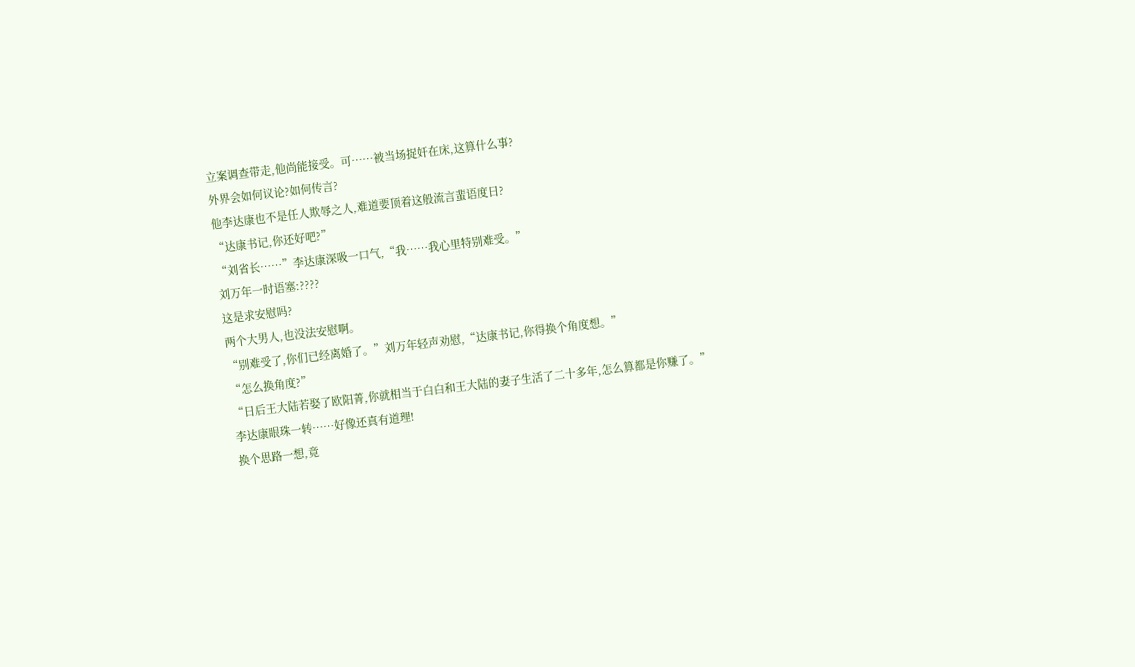立案调查带走,他尚能接受。可……被当场捉奸在床,这算什么事?
外界会如何议论?如何传言?
他李达康也不是任人欺辱之人,难道要顶着这般流言蜚语度日?
“达康书记,你还好吧?”
“刘省长……”李达康深吸一口气,“我……我心里特别难受。”
刘万年一时语塞:????
这是求安慰吗?
两个大男人,也没法安慰啊。
“别难受了,你们已经离婚了。”刘万年轻声劝慰,“达康书记,你得换个角度想。”
“怎么换角度?”
“日后王大陆若娶了欧阳菁,你就相当于白白和王大陆的妻子生活了二十多年,怎么算都是你赚了。”
李达康眼珠一转……好像还真有道理!
换个思路一想,竟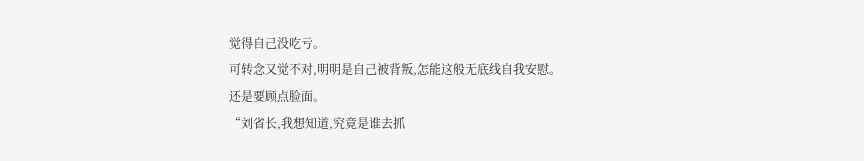觉得自己没吃亏。
可转念又觉不对,明明是自己被背叛,怎能这般无底线自我安慰。
还是要顾点脸面。
“刘省长,我想知道,究竟是谁去抓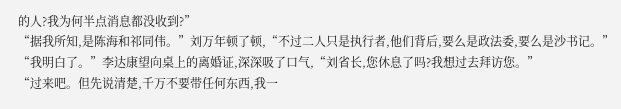的人?我为何半点消息都没收到?”
“据我所知,是陈海和祁同伟。”刘万年顿了顿,“不过二人只是执行者,他们背后,要么是政法委,要么是沙书记。”
“我明白了。”李达康望向桌上的离婚证,深深吸了口气,“刘省长,您休息了吗?我想过去拜访您。”
“过来吧。但先说清楚,千万不要带任何东西,我一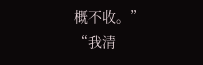概不收。”
“我清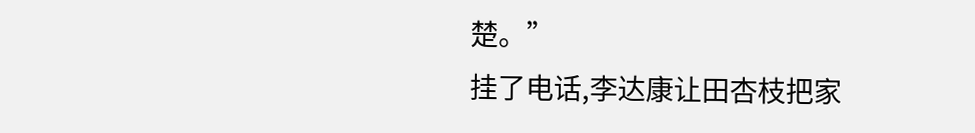楚。”
挂了电话,李达康让田杏枝把家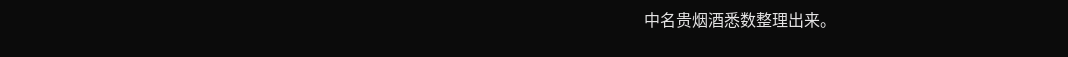中名贵烟酒悉数整理出来。